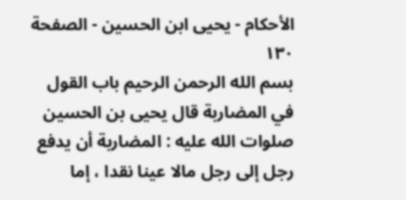الأحكام - يحيى ابن الحسين - الصفحة ١٣٠
بسم الله الرحمن الرحيم باب القول في المضاربة قال يحيى بن الحسين صلوات الله عليه : المضاربة أن يدفع رجل إلى رجل مالا عينا نقدا ، إما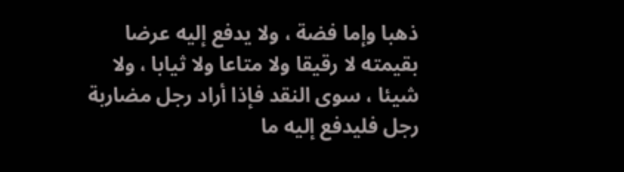ذهبا وإما فضة ، ولا يدفع إليه عرضا بقيمته لا رقيقا ولا متاعا ولا ثيابا ، ولا شيئا ، سوى النقد فإذا أراد رجل مضاربة رجل فليدفع إليه ما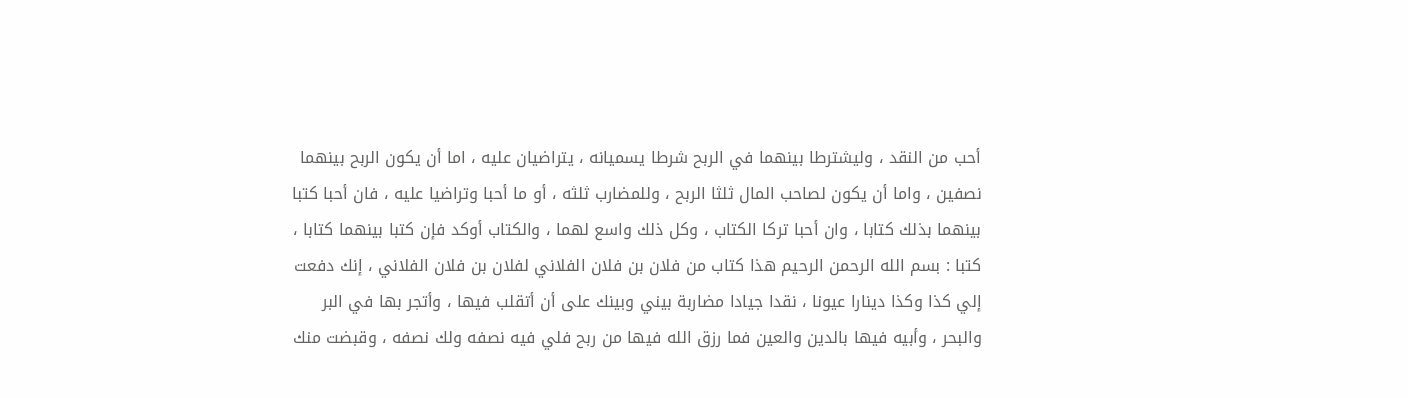أحب من النقد ، وليشترطا بينهما في الربح شرطا يسميانه ، يتراضيان عليه ، اما أن يكون الربح بينهما نصفين ، واما أن يكون لصاحب المال ثلثا الربح ، وللمضارب ثلثه ، أو ما أحبا وتراضيا عليه ، فان أحبا كتبا بينهما بذلك كتابا ، وان أحبا تركا الكتاب ، وكل ذلك واسع لهما ، والكتاب أوكد فإن كتبا بينهما كتابا ، كتبا : بسم الله الرحمن الرحيم هذا كتاب من فلان بن فلان الفلاني لفلان بن فلان الفلاني ، إنك دفعت إلي كذا وكذا دينارا عيونا ، نقدا جيادا مضاربة بيني وبينك على أن أتقلب فيها ، وأتجر بها في البر والبحر ، وأبيه فيها بالدين والعين فما رزق الله فيها من ربح فلي فيه نصفه ولك نصفه ، وقبضت منك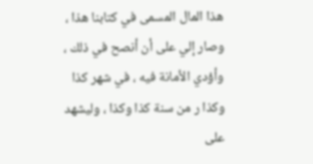هذا المال المسمى في كتابنا هذا ، وصار إلي على أن أنصح في ذلك ، وأؤدي الأمانة فيه ، في شهر كذا وكذا ر من سنة كذا وكذا ، وليشهد على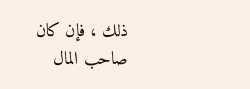ذلك ، فإن كان صاحب المال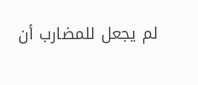لم يجعل للمضارب أن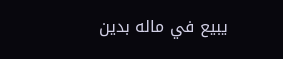يبيع في ماله بدين